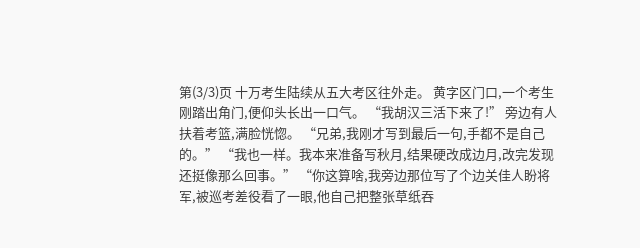第(3/3)页 十万考生陆续从五大考区往外走。 黄字区门口,一个考生刚踏出角门,便仰头长出一口气。 “我胡汉三活下来了!” 旁边有人扶着考篮,满脸恍惚。 “兄弟,我刚才写到最后一句,手都不是自己的。” “我也一样。我本来准备写秋月,结果硬改成边月,改完发现还挺像那么回事。” “你这算啥,我旁边那位写了个边关佳人盼将军,被巡考差役看了一眼,他自己把整张草纸吞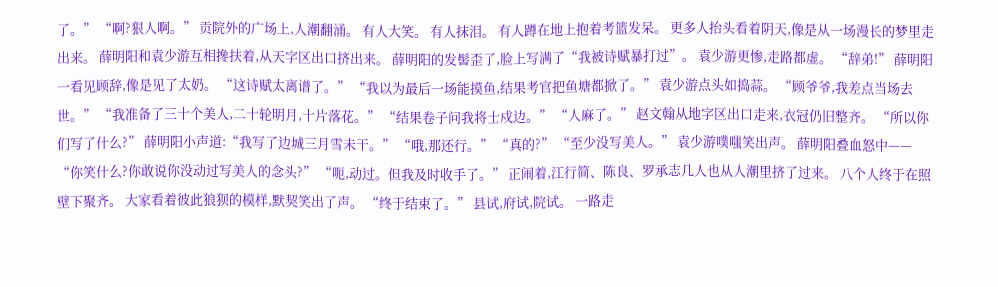了。” “啊?狠人啊。” 贡院外的广场上,人潮翻涌。 有人大笑。 有人抹泪。 有人蹲在地上抱着考篮发呆。 更多人抬头看着阴天,像是从一场漫长的梦里走出来。 薛明阳和袁少游互相搀扶着,从天字区出口挤出来。 薛明阳的发髻歪了,脸上写满了“我被诗赋暴打过”。 袁少游更惨,走路都虚。 “辞弟!” 薛明阳一看见顾辞,像是见了太奶。 “这诗赋太离谱了。” “我以为最后一场能摸鱼,结果考官把鱼塘都掀了。” 袁少游点头如捣蒜。 “顾爷爷,我差点当场去世。” “我准备了三十个美人,二十轮明月,十片落花。” “结果卷子问我将士戍边。” “人麻了。” 赵文翰从地字区出口走来,衣冠仍旧整齐。 “所以你们写了什么?” 薛明阳小声道:“我写了边城三月雪未干。” “哦,那还行。” “真的?” “至少没写美人。” 袁少游噗嗤笑出声。 薛明阳叠血怒中—— “你笑什么?你敢说你没动过写美人的念头?” “呃,动过。但我及时收手了。” 正闹着,江行简、陈良、罗承志几人也从人潮里挤了过来。 八个人终于在照壁下聚齐。 大家看着彼此狼狈的模样,默契笑出了声。 “终于结束了。” 县试,府试,院试。 一路走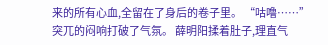来的所有心血,全留在了身后的卷子里。 “咕噜……” 突兀的闷响打破了气氛。 薛明阳揉着肚子,理直气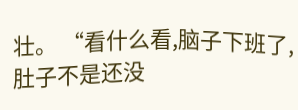壮。 “看什么看,脑子下班了,肚子不是还没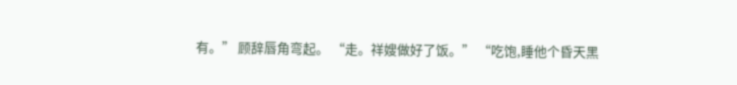有。” 顾辞唇角弯起。 “走。祥嫂做好了饭。” “吃饱,睡他个昏天黑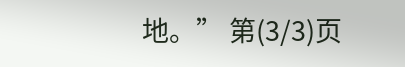地。” 第(3/3)页